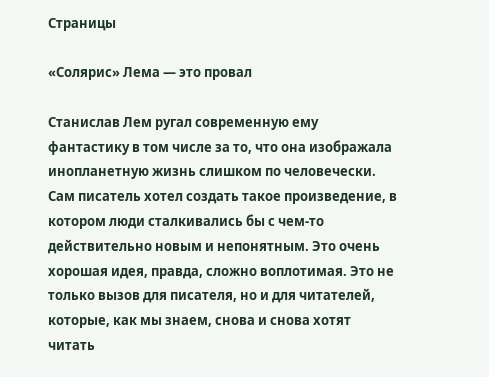Страницы

«Солярис» Лема — это провал

Станислав Лем ругал современную ему фантастику в том числе за то, что она изображала инопланетную жизнь слишком по человечески. Сам писатель хотел создать такое произведение, в котором люди сталкивались бы с чем-то действительно новым и непонятным. Это очень хорошая идея, правда, сложно воплотимая. Это не только вызов для писателя, но и для читателей, которые, как мы знаем, снова и снова хотят читать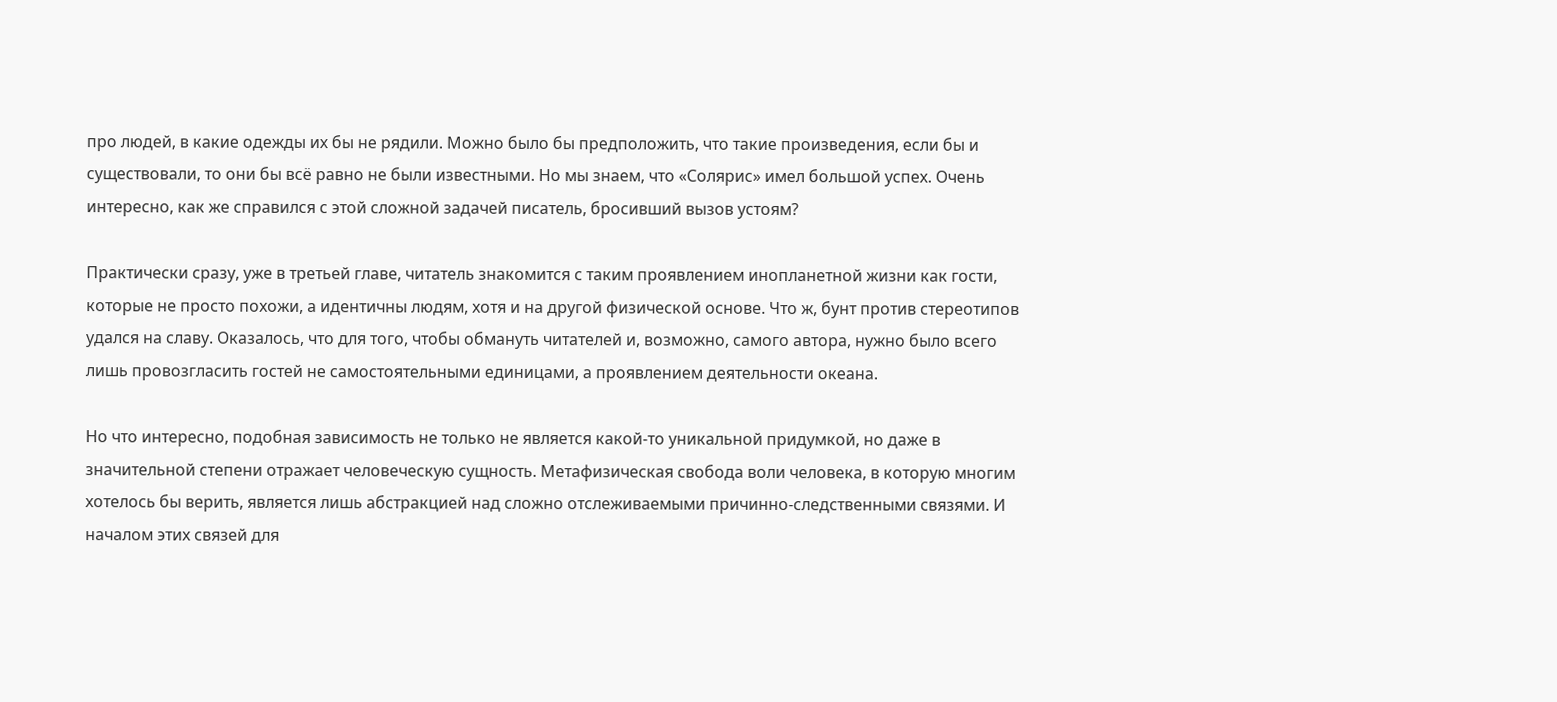про людей, в какие одежды их бы не рядили. Можно было бы предположить, что такие произведения, если бы и существовали, то они бы всё равно не были известными. Но мы знаем, что «Солярис» имел большой успех. Очень интересно, как же справился с этой сложной задачей писатель, бросивший вызов устоям?

Практически сразу, уже в третьей главе, читатель знакомится с таким проявлением инопланетной жизни как гости, которые не просто похожи, а идентичны людям, хотя и на другой физической основе. Что ж, бунт против стереотипов удался на славу. Оказалось, что для того, чтобы обмануть читателей и, возможно, самого автора, нужно было всего лишь провозгласить гостей не самостоятельными единицами, а проявлением деятельности океана.

Но что интересно, подобная зависимость не только не является какой-то уникальной придумкой, но даже в значительной степени отражает человеческую сущность. Метафизическая свобода воли человека, в которую многим хотелось бы верить, является лишь абстракцией над сложно отслеживаемыми причинно-следственными связями. И началом этих связей для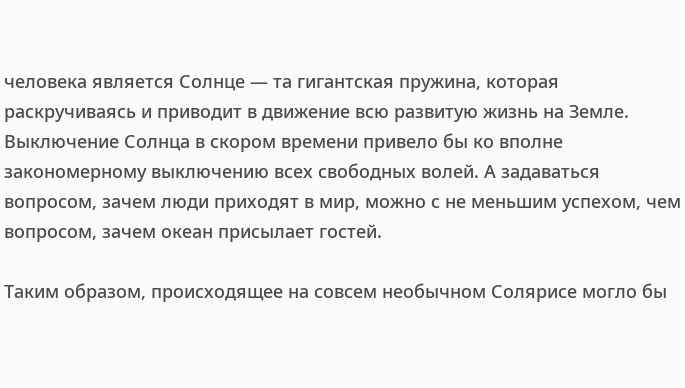человека является Солнце — та гигантская пружина, которая раскручиваясь и приводит в движение всю развитую жизнь на Земле. Выключение Солнца в скором времени привело бы ко вполне закономерному выключению всех свободных волей. А задаваться вопросом, зачем люди приходят в мир, можно с не меньшим успехом, чем вопросом, зачем океан присылает гостей.

Таким образом, происходящее на совсем необычном Солярисе могло бы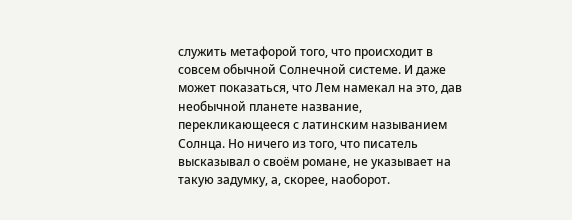служить метафорой того, что происходит в совсем обычной Солнечной системе. И даже может показаться, что Лем намекал на это, дав необычной планете название, перекликающееся с латинским называнием Солнца. Но ничего из того, что писатель высказывал о своём романе, не указывает на такую задумку, а, скорее, наоборот.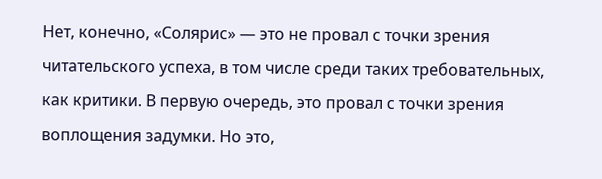Нет, конечно, «Солярис» — это не провал с точки зрения читательского успеха, в том числе среди таких требовательных, как критики. В первую очередь, это провал с точки зрения воплощения задумки. Но это,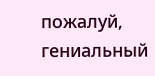пожалуй, гениальный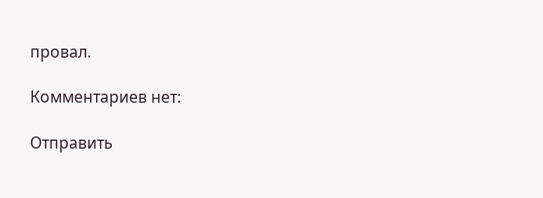провал.

Комментариев нет:

Отправить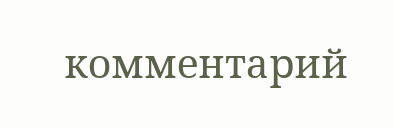комментарий